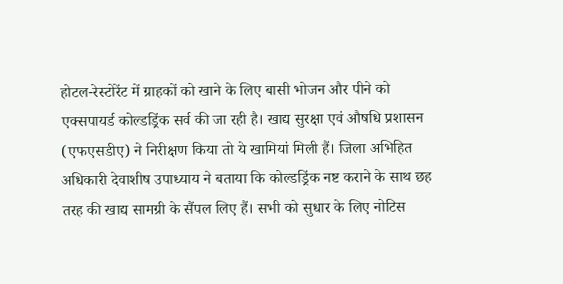होटल-रेस्टोरेंट में ग्राहकों को खाने के लिए बासी भोजन और पीने को एक्सपायर्ड कोल्डड्रिंक सर्व की जा रही है। खाद्य सुरक्षा एवं औषधि प्रशासन (एफएसडीए) ने निरीक्षण किया तो ये खामियां मिली हैं। जिला अभिहित अधिकारी देवाशीष उपाध्याय ने बताया कि कोल्डड्रिंक नष्ट कराने के साथ छह तरह की खाद्य सामग्री के सैंपल लिए हैं। सभी को सुधार के लिए नोटिस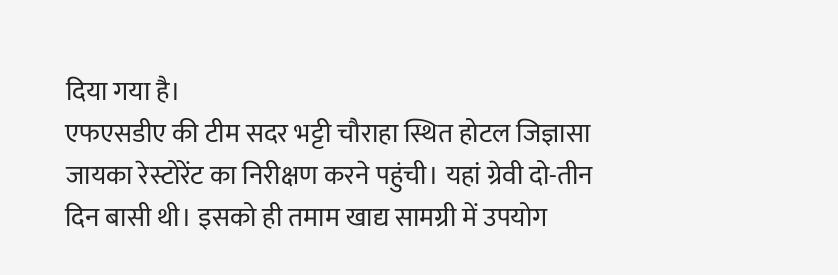दिया गया है।
एफएसडीए की टीम सदर भट्टी चौराहा स्थित होटल जिज्ञासा जायका रेस्टोरेंट का निरीक्षण करने पहुंची। यहां ग्रेवी दो-तीन दिन बासी थी। इसको ही तमाम खाद्य सामग्री में उपयोग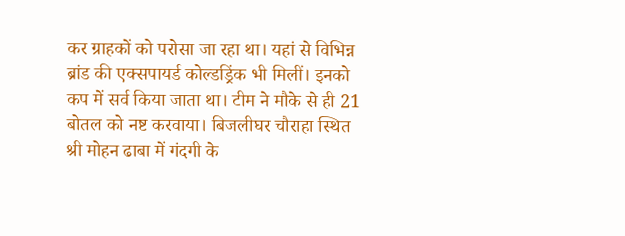कर ग्राहकों को परोसा जा रहा था। यहां से विभिन्न ब्रांड की एक्सपायर्ड कोल्डड्रिंक भी मिलीं। इनको कप में सर्व किया जाता था। टीम ने मौके से ही 21 बोतल को नष्ट करवाया। बिजलीघर चौराहा स्थित श्री मोहन ढाबा में गंदगी के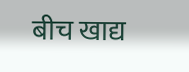बीच खाद्य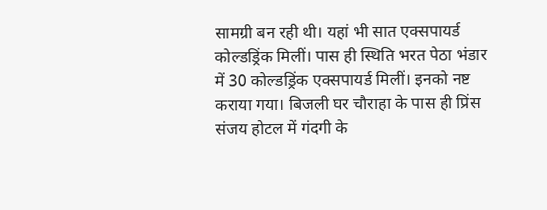सामग्री बन रही थी। यहां भी सात एक्सपायर्ड कोल्डड्रिंक मिलीं। पास ही स्थिति भरत पेठा भंडार में 30 कोल्डड्रिंक एक्सपायर्ड मिलीं। इनको नष्ट कराया गया। बिजली घर चौराहा के पास ही प्रिंस संजय होटल में गंदगी के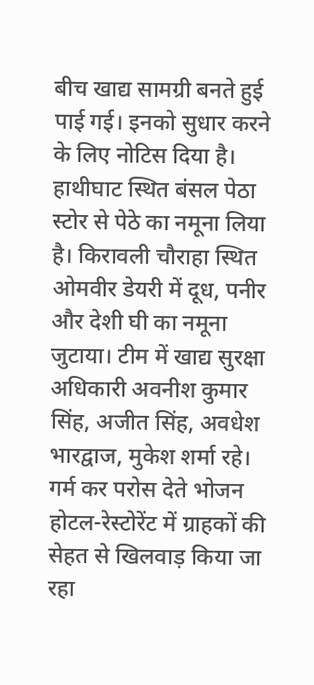बीच खाद्य सामग्री बनते हुई पाई गई। इनको सुधार करने के लिए नोटिस दिया है। हाथीघाट स्थित बंसल पेठा स्टोर से पेठे का नमूना लिया है। किरावली चौराहा स्थित ओमवीर डेयरी में दूध, पनीर और देशी घी का नमूना जुटाया। टीम में खाद्य सुरक्षा अधिकारी अवनीश कुमार सिंह, अजीत सिंह, अवधेश भारद्वाज, मुकेश शर्मा रहे।
गर्म कर परोस देते भोजन
होटल-रेस्टोरेंट में ग्राहकों की सेहत से खिलवाड़ किया जा रहा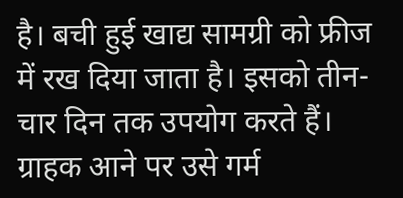है। बची हुई खाद्य सामग्री को फ्रीज में रख दिया जाता है। इसको तीन-चार दिन तक उपयोग करते हैं। ग्राहक आने पर उसे गर्म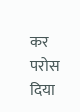कर परोस दिया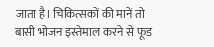जाता है। चिकित्सकों की मानें तो बासी भोजन इस्तेमाल करने से फूड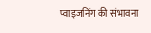प्वाइजनिंग की संभावना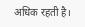अधिक रहती है।